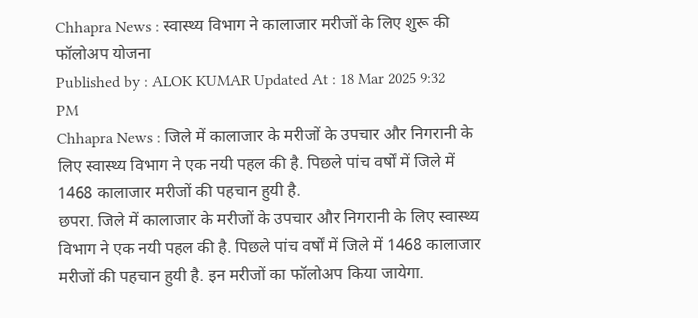Chhapra News : स्वास्थ्य विभाग ने कालाजार मरीजों के लिए शुरू की फॉलोअप योजना
Published by : ALOK KUMAR Updated At : 18 Mar 2025 9:32 PM
Chhapra News : जिले में कालाजार के मरीजों के उपचार और निगरानी के लिए स्वास्थ्य विभाग ने एक नयी पहल की है. पिछले पांच वर्षों में जिले में 1468 कालाजार मरीजों की पहचान हुयी है.
छपरा. जिले में कालाजार के मरीजों के उपचार और निगरानी के लिए स्वास्थ्य विभाग ने एक नयी पहल की है. पिछले पांच वर्षों में जिले में 1468 कालाजार मरीजों की पहचान हुयी है. इन मरीजों का फॉलोअप किया जायेगा.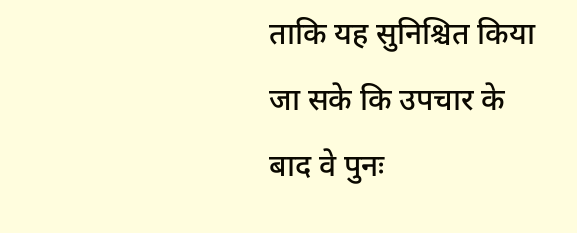ताकि यह सुनिश्चित किया जा सके कि उपचार के बाद वे पुनः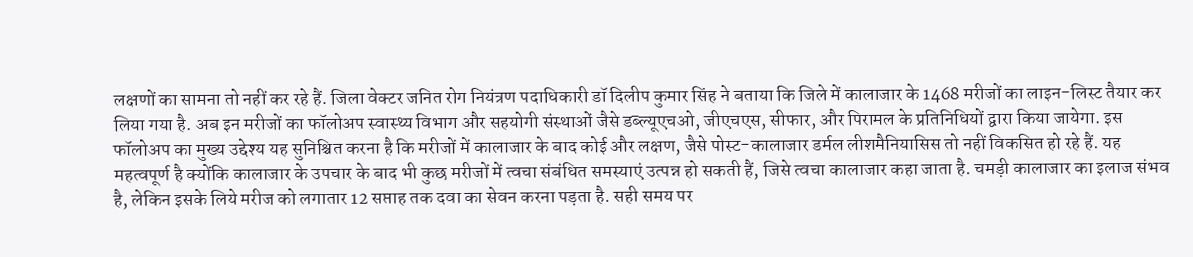लक्षणों का सामना तो नहीं कर रहे हैं. जिला वेक्टर जनित रोग नियंत्रण पदाधिकारी डॉ दिलीप कुमार सिंह ने बताया कि जिले में कालाजार के 1468 मरीजों का लाइन-लिस्ट तैयार कर लिया गया है. अब इन मरीजों का फॉलोअप स्वास्थ्य विभाग और सहयोगी संस्थाओं जैसे डब्ल्यूएचओ, जीएचएस, सीफार, और पिरामल के प्रतिनिधियों द्वारा किया जायेगा. इस फॉलोअप का मुख्य उद्देश्य यह सुनिश्चित करना है कि मरीजों में कालाजार के बाद कोई और लक्षण, जैसे पोस्ट-कालाजार डर्मल लीशमैनियासिस तो नहीं विकसित हो रहे हैं. यह महत्वपूर्ण है क्योंकि कालाजार के उपचार के बाद भी कुछ मरीजों में त्वचा संबंधित समस्याएं उत्पन्न हो सकती हैं, जिसे त्वचा कालाजार कहा जाता है. चमड़ी कालाजार का इलाज संभव है, लेकिन इसके लिये मरीज को लगातार 12 सप्ताह तक दवा का सेवन करना पड़ता है. सही समय पर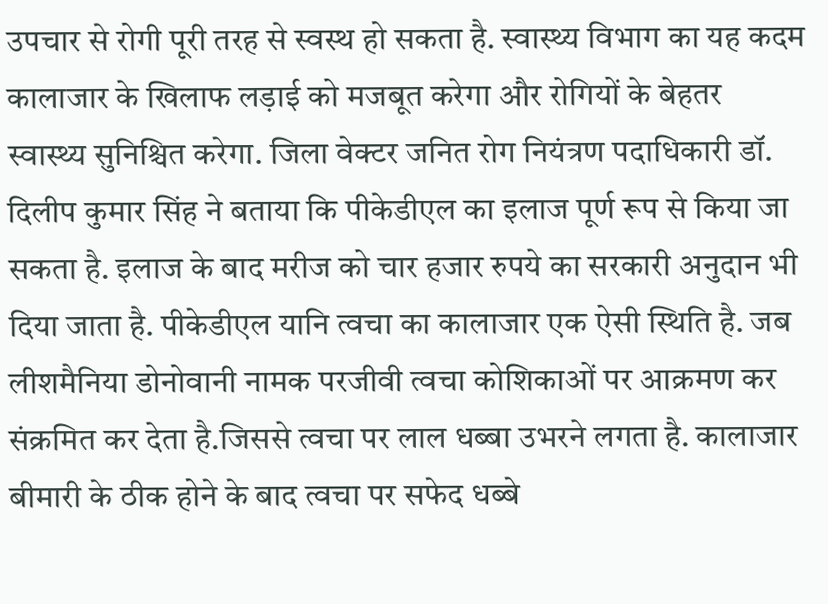उपचार से रोगी पूरी तरह से स्वस्थ हो सकता है. स्वास्थ्य विभाग का यह कदम कालाजार के खिलाफ लड़ाई को मजबूत करेगा और रोगियों के बेहतर स्वास्थ्य सुनिश्चित करेगा. जिला वेक्टर जनित रोग नियंत्रण पदाधिकारी डॉ. दिलीप कुमार सिंह ने बताया कि पीकेडीएल का इलाज पूर्ण रूप से किया जा सकता है. इलाज के बाद मरीज को चार हजार रुपये का सरकारी अनुदान भी दिया जाता है. पीकेडीएल यानि त्वचा का कालाजार एक ऐसी स्थिति है. जब लीशमैनिया डोनोवानी नामक परजीवी त्वचा कोशिकाओं पर आक्रमण कर संक्रमित कर देता है.जिससे त्वचा पर लाल धब्बा उभरने लगता है. कालाजार बीमारी के ठीक होने के बाद त्वचा पर सफेद धब्बे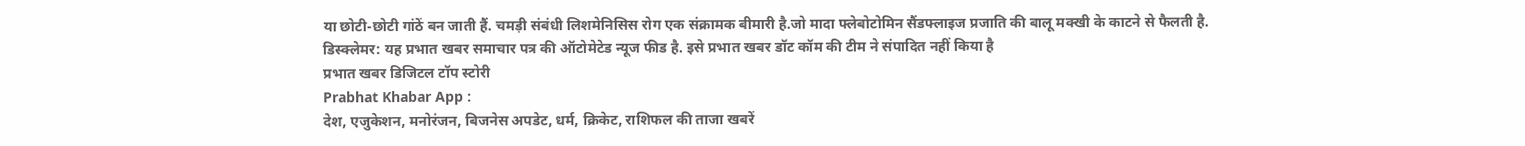या छोटी-छोटी गांठें बन जाती हैं. चमड़ी संबंधी लिशमेनिसिस रोग एक संक्रामक बीमारी है.जो मादा फ्लेबोटोमिन सैंडफ्लाइज प्रजाति की बालू मक्खी के काटने से फैलती है.
डिस्क्लेमर: यह प्रभात खबर समाचार पत्र की ऑटोमेटेड न्यूज फीड है. इसे प्रभात खबर डॉट कॉम की टीम ने संपादित नहीं किया है
प्रभात खबर डिजिटल टॉप स्टोरी
Prabhat Khabar App :
देश, एजुकेशन, मनोरंजन, बिजनेस अपडेट, धर्म, क्रिकेट, राशिफल की ताजा खबरें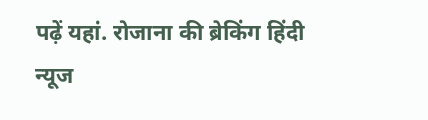पढ़ें यहां. रोजाना की ब्रेकिंग हिंदी न्यूज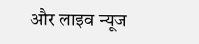और लाइव न्यूज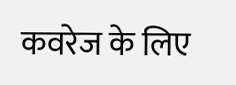कवरेज के लिए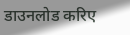डाउनलोड करिए